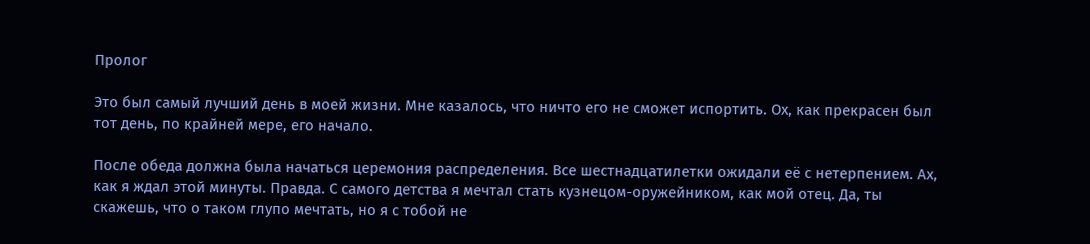Пролог

Это был самый лучший день в моей жизни. Мне казалось, что ничто его не сможет испортить. Ох, как прекрасен был тот день, по крайней мере, его начало.

После обеда должна была начаться церемония распределения. Все шестнадцатилетки ожидали её с нетерпением. Ах, как я ждал этой минуты. Правда. С самого детства я мечтал стать кузнецом-оружейником, как мой отец. Да, ты скажешь, что о таком глупо мечтать, но я с тобой не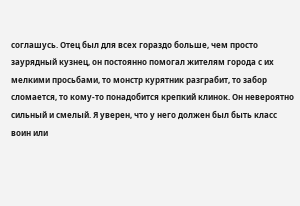соглашусь. Отец был для всех гораздо больше, чем просто заурядный кузнец, он постоянно помогал жителям города с их мелкими просьбами, то монстр курятник разграбит, то забор сломается, то кому-то понадобится крепкий клинок. Он невероятно сильный и смелый. Я уверен, что у него должен был быть класс воин или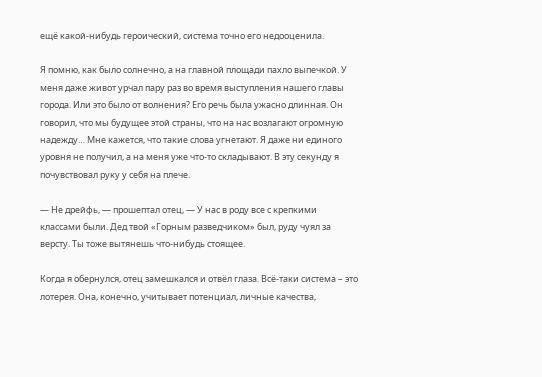ещё какой-нибудь героический, система точно его недооценила.

Я помню, как было солнечно, а на главной площади пахло выпечкой. У меня даже живот урчал пару раз во время выступления нашего главы города. Или это было от волнения? Его речь была ужасно длинная. Он говорил, что мы будущее этой страны, что на нас возлагают огромную надежду… Мне кажется, что такие слова угнетают. Я даже ни единого уровня не получил, а на меня уже что-то складывают. В эту секунду я почувствовал руку у себя на плече.

— Не дрейфь, — прошептал отец, — У нас в роду все с крепкими классами были. Дед твой «Горным разведчиком» был, руду чуял за версту. Ты тоже вытянешь что-нибудь стоящее.

Когда я обернулся, отец замешкался и отвёл глаза. Всё-таки система – это лотерея. Она, конечно, учитывает потенциал, личные качества,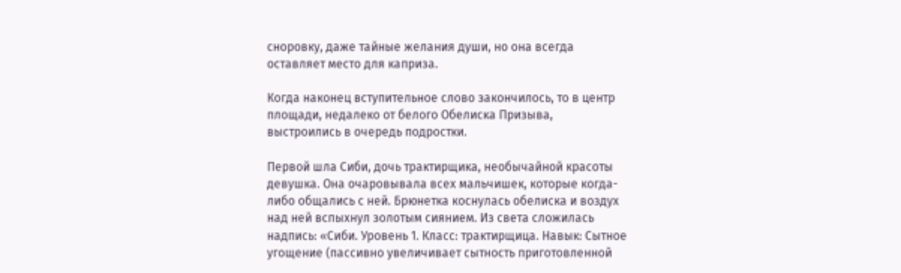сноровку, даже тайные желания души, но она всегда оставляет место для каприза.

Когда наконец вступительное слово закончилось, то в центр площади, недалеко от белого Обелиска Призыва, выстроились в очередь подростки.

Первой шла Сиби, дочь трактирщика, необычайной красоты девушка. Она очаровывала всех мальчишек, которые когда-либо общались с ней. Брюнетка коснулась обелиска и воздух над ней вспыхнул золотым сиянием. Из света сложилась надпись: «Сиби. Уровень 1. Класс: трактирщица. Навык: Сытное угощение (пассивно увеличивает сытность приготовленной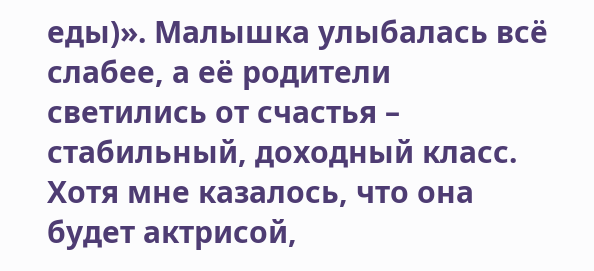еды)». Малышка улыбалась всё слабее, а её родители светились от счастья – стабильный, доходный класс. Хотя мне казалось, что она будет актрисой,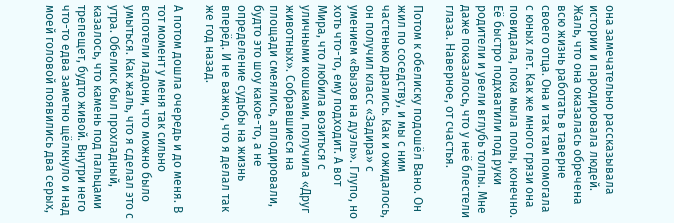она замечательно рассказывала истории и пародировала людей. Жаль, что она оказалась обречена всю жизнь работать в таверне своего отца. Она и так там помогала с юных лет. Как же много грязи она повидала, пока мыла полы, конечно. Её быстро подхватили под руки родители и увели вглубь толпы. Мне даже показалось, что у неё блестели глаза. Наверное, от счастья.

Потом к обелиску подошёл Вано. Он жил по соседству, и мы с ним частенько дрались. Как и ожидалось, он получил класс «Задира» с умением «Вызов на дуэль». Глупо, но хоть что-то, ему подходит. А вот Мира, что любила возиться с уличными кошками, получила «Друг животных». Собравшиеся на площади смеялись, аплодировали, будто это шоу какое-то, а не определение судьбы на жизнь вперёд. И не важно, что я делал так же год назад.

А потом дошла очередь и до меня. В тот момент у меня так сильно вспотели ладони, что можно было умыться. Как жаль, что я сделал это с утра. Обелиск был прохладный, казалось, что камень под пальцами трепещет, будто живой. Внутри него что-то едва заметно щёлкнуло и над моей головой появились два серых,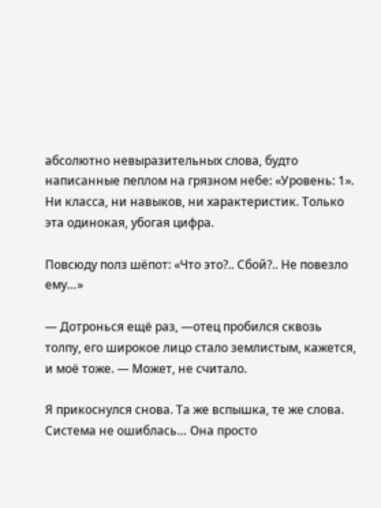абсолютно невыразительных слова, будто написанные пеплом на грязном небе: «Уровень: 1». Ни класса, ни навыков, ни характеристик. Только эта одинокая, убогая цифра.

Повсюду полз шёпот: «Что это?.. Сбой?.. Не повезло ему…»

— Дотронься ещё раз, —отец пробился сквозь толпу, его широкое лицо стало землистым, кажется, и моё тоже. — Может, не считало.

Я прикоснулся снова. Та же вспышка, те же слова. Система не ошиблась… Она просто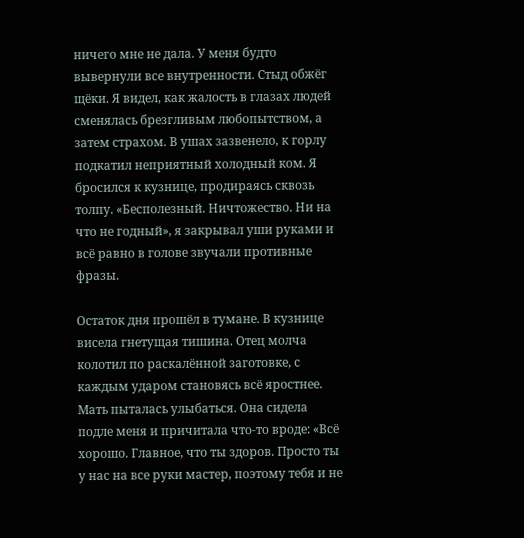ничего мне не дала. У меня будто вывернули все внутренности. Стыд обжёг щёки. Я видел, как жалость в глазах людей сменялась брезгливым любопытством, а затем страхом. В ушах зазвенело, к горлу подкатил неприятный холодный ком. Я бросился к кузнице, продираясь сквозь толпу. «Бесполезный. Ничтожество. Ни на что не годный», я закрывал уши руками и всё равно в голове звучали противные фразы.

Остаток дня прошёл в тумане. В кузнице висела гнетущая тишина. Отец молча колотил по раскалённой заготовке, с каждым ударом становясь всё яростнее. Мать пыталась улыбаться. Она сидела подле меня и причитала что-то вроде: «Всё хорошо. Главное, что ты здоров. Просто ты у нас на все руки мастер, поэтому тебя и не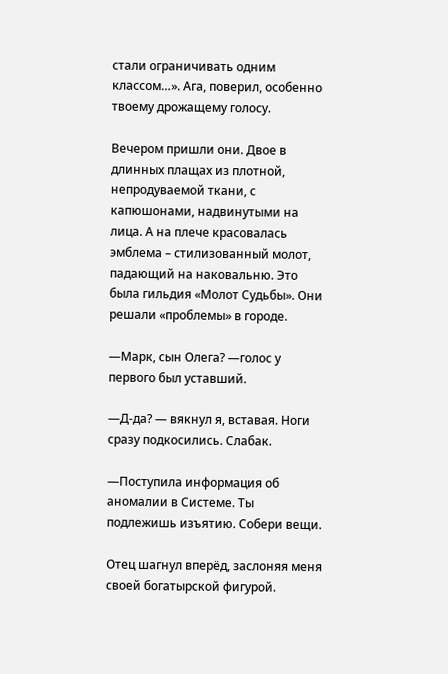стали ограничивать одним классом…». Ага, поверил, особенно твоему дрожащему голосу.

Вечером пришли они. Двое в длинных плащах из плотной, непродуваемой ткани, с капюшонами, надвинутыми на лица. А на плече красовалась эмблема – стилизованный молот, падающий на наковальню. Это была гильдия «Молот Судьбы». Они решали «проблемы» в городе.

—Марк, сын Олега? —голос у первого был уставший.

—Д-да? — вякнул я, вставая. Ноги сразу подкосились. Слабак.

—Поступила информация об аномалии в Системе. Ты подлежишь изъятию. Собери вещи.

Отец шагнул вперёд, заслоняя меня своей богатырской фигурой.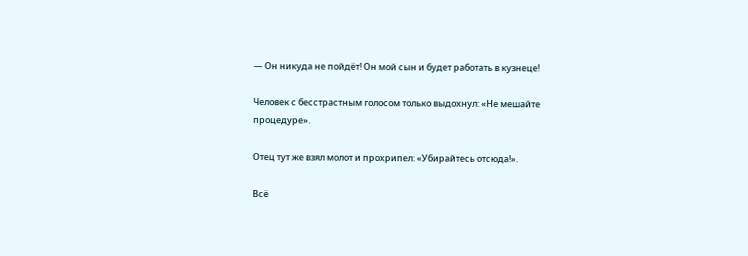— Он никуда не пойдёт! Он мой сын и будет работать в кузнеце!

Человек с бесстрастным голосом только выдохнул: «Не мешайте процедуре».

Отец тут же взял молот и прохрипел: «Убирайтесь отсюда!».

Всё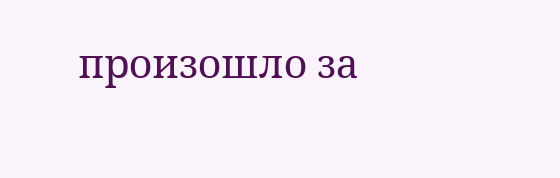произошло за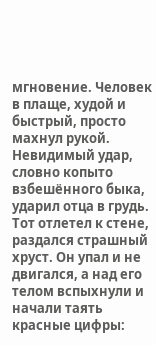мгновение. Человек в плаще, худой и быстрый, просто махнул рукой. Невидимый удар, словно копыто взбешённого быка, ударил отца в грудь. Тот отлетел к стене, раздался страшный хруст. Он упал и не двигался, а над его телом вспыхнули и начали таять красные цифры: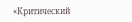«Критический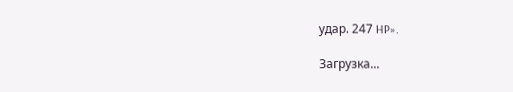удар. 247 HP».

Загрузка...